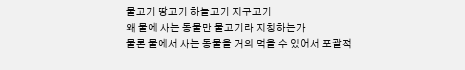물고기 땅고기 하늘고기 지구고기
왜 물에 사는 동물만 물고기라 지칭하는가
물론 물에서 사는 동물을 거의 먹을 수 있어서 포괄적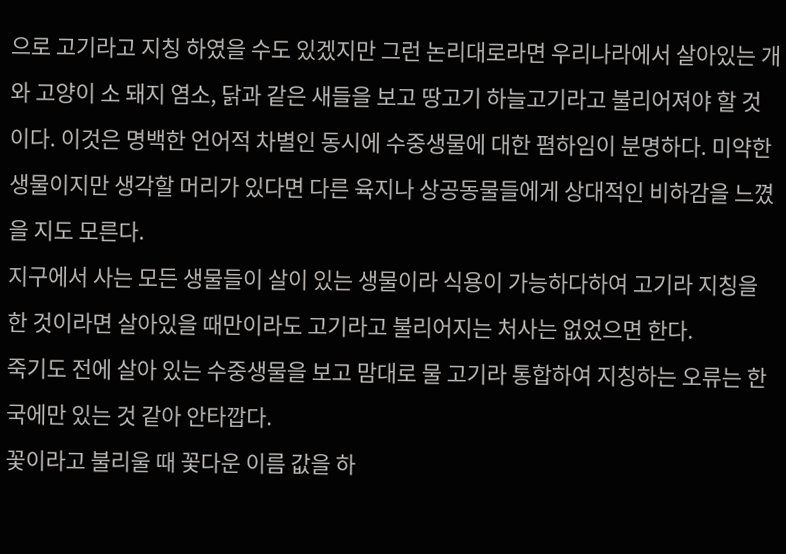으로 고기라고 지칭 하였을 수도 있겠지만 그런 논리대로라면 우리나라에서 살아있는 개와 고양이 소 돼지 염소, 닭과 같은 새들을 보고 땅고기 하늘고기라고 불리어져야 할 것이다. 이것은 명백한 언어적 차별인 동시에 수중생물에 대한 폄하임이 분명하다. 미약한 생물이지만 생각할 머리가 있다면 다른 육지나 상공동물들에게 상대적인 비하감을 느꼈을 지도 모른다.
지구에서 사는 모든 생물들이 살이 있는 생물이라 식용이 가능하다하여 고기라 지칭을 한 것이라면 살아있을 때만이라도 고기라고 불리어지는 처사는 없었으면 한다.
죽기도 전에 살아 있는 수중생물을 보고 맘대로 물 고기라 통합하여 지칭하는 오류는 한국에만 있는 것 같아 안타깝다.
꽃이라고 불리울 때 꽃다운 이름 값을 하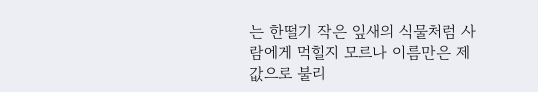는 한떨기 작은 잎새의 식물처럼 사람에게 먹힐지 모르나 이름만은 제 값으로 불리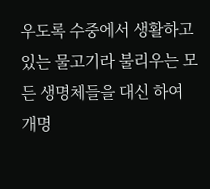우도록 수중에서 생활하고 있는 물고기라 불리우는 모든 생명체들을 대신 하여 개명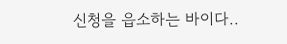신청을 읍소하는 바이다..